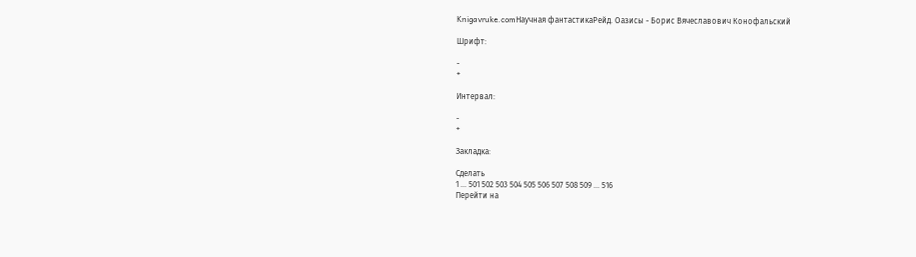Knigavruke.comНаучная фантастикаРейд. Оазисы - Борис Вячеславович Конофальский

Шрифт:

-
+

Интервал:

-
+

Закладка:

Сделать
1 ... 501 502 503 504 505 506 507 508 509 ... 516
Перейти на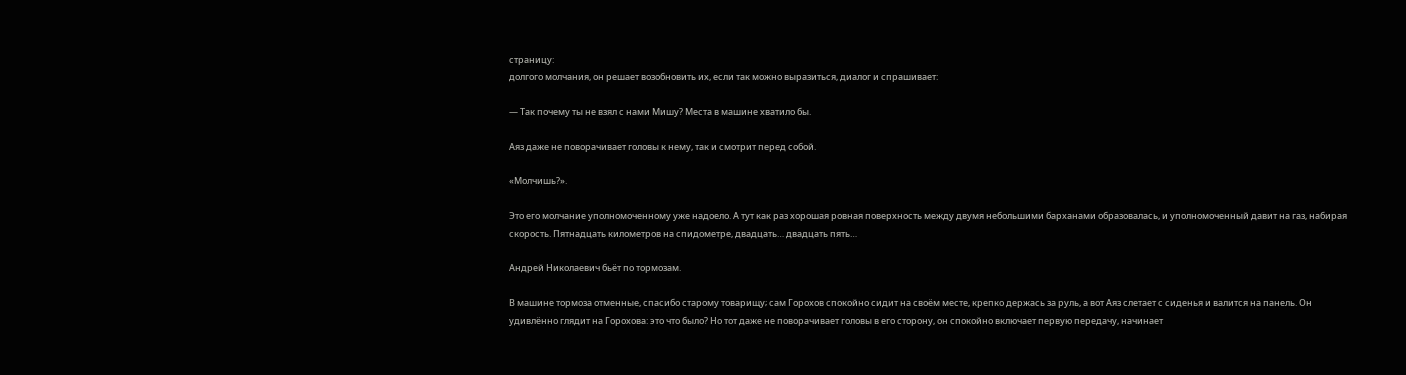страницу:
долгого молчания, он решает возобновить их, если так можно выразиться, диалог и спрашивает:

— Так почему ты не взял с нами Мишу? Места в машине хватило бы.

Аяз даже не поворачивает головы к нему, так и смотрит перед собой.

«Молчишь?».

Это его молчание уполномоченному уже надоело. А тут как раз хорошая ровная поверхность между двумя небольшими барханами образовалась, и уполномоченный давит на газ, набирая скорость. Пятнадцать километров на спидометре, двадцать… двадцать пять…

Андрей Николаевич бьёт по тормозам.

В машине тормоза отменные, спасибо старому товарищу; сам Горохов спокойно сидит на своём месте, крепко держась за руль, а вот Аяз слетает с сиденья и валится на панель. Он удивлённо глядит на Горохова: это что было? Но тот даже не поворачивает головы в его сторону, он спокойно включает первую передачу, начинает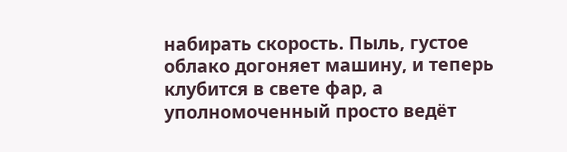набирать скорость. Пыль, густое облако догоняет машину, и теперь клубится в свете фар, а уполномоченный просто ведёт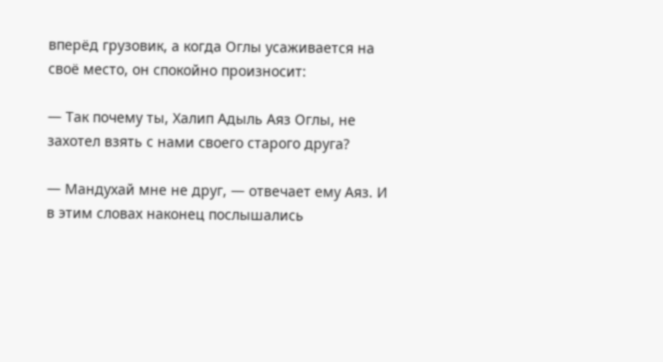вперёд грузовик, а когда Оглы усаживается на своё место, он спокойно произносит:

— Так почему ты, Халип Адыль Аяз Оглы, не захотел взять с нами своего старого друга?

— Мандухай мне не друг, — отвечает ему Аяз. И в этим словах наконец послышались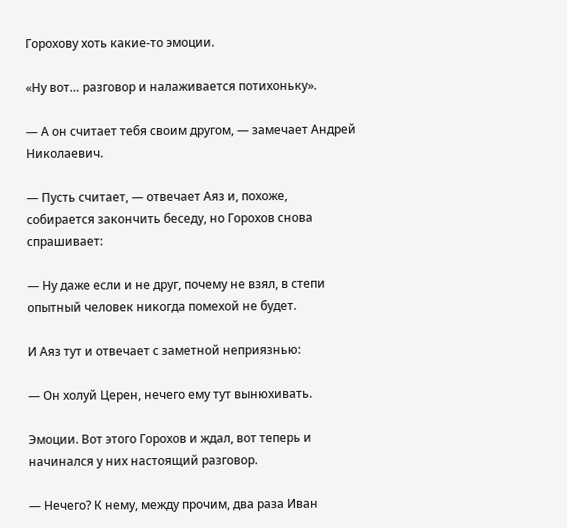Горохову хоть какие-то эмоции.

«Ну вот… разговор и налаживается потихоньку».

— А он считает тебя своим другом, — замечает Андрей Николаевич.

— Пусть считает, — отвечает Аяз и, похоже, собирается закончить беседу, но Горохов снова спрашивает:

— Ну даже если и не друг, почему не взял, в степи опытный человек никогда помехой не будет.

И Аяз тут и отвечает с заметной неприязнью:

— Он холуй Церен, нечего ему тут вынюхивать.

Эмоции. Вот этого Горохов и ждал, вот теперь и начинался у них настоящий разговор.

— Нечего? К нему, между прочим, два раза Иван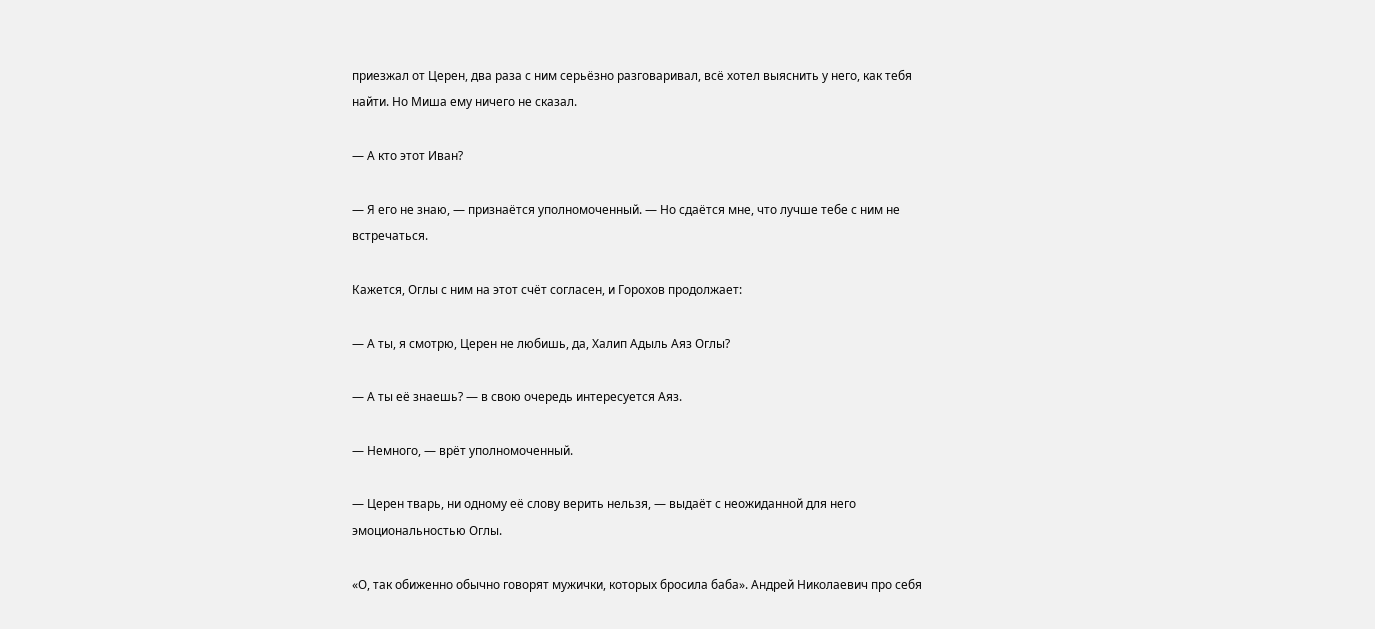приезжал от Церен, два раза с ним серьёзно разговаривал, всё хотел выяснить у него, как тебя найти. Но Миша ему ничего не сказал.

— А кто этот Иван?

— Я его не знаю, — признаётся уполномоченный. — Но сдаётся мне, что лучше тебе с ним не встречаться.

Кажется, Оглы с ним на этот счёт согласен, и Горохов продолжает:

— А ты, я смотрю, Церен не любишь, да, Халип Адыль Аяз Оглы?

— А ты её знаешь? — в свою очередь интересуется Аяз.

— Немного, — врёт уполномоченный.

— Церен тварь, ни одному её слову верить нельзя, — выдаёт с неожиданной для него эмоциональностью Оглы.

«О, так обиженно обычно говорят мужички, которых бросила баба». Андрей Николаевич про себя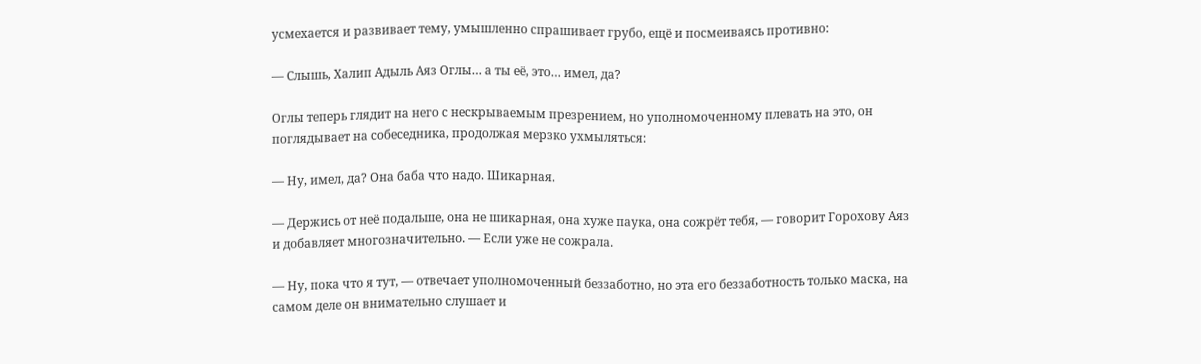усмехается и развивает тему, умышленно спрашивает грубо, ещё и посмеиваясь противно:

— Слышь, Халип Адыль Аяз Оглы… а ты её, это… имел, да?

Оглы теперь глядит на него с нескрываемым презрением, но уполномоченному плевать на это, он поглядывает на собеседника, продолжая мерзко ухмыляться:

— Ну, имел, да? Она баба что надо. Шикарная.

— Держись от неё подальше, она не шикарная, она хуже паука, она сожрёт тебя, — говорит Горохову Аяз и добавляет многозначительно. — Если уже не сожрала.

— Ну, пока что я тут, — отвечает уполномоченный беззаботно, но эта его беззаботность только маска, на самом деле он внимательно слушает и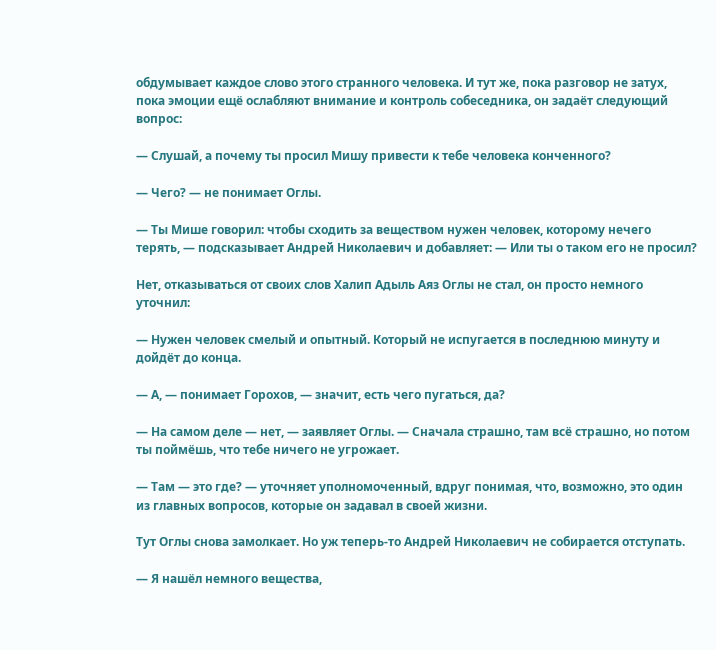обдумывает каждое слово этого странного человека. И тут же, пока разговор не затух, пока эмоции ещё ослабляют внимание и контроль собеседника, он задаёт следующий вопрос:

— Слушай, а почему ты просил Мишу привести к тебе человека конченного?

— Чего? — не понимает Оглы.

— Ты Мише говорил: чтобы сходить за веществом нужен человек, которому нечего терять, — подсказывает Андрей Николаевич и добавляет: — Или ты о таком его не просил?

Нет, отказываться от своих слов Халип Адыль Аяз Оглы не стал, он просто немного уточнил:

— Нужен человек смелый и опытный. Который не испугается в последнюю минуту и дойдёт до конца.

— А, — понимает Горохов, — значит, есть чего пугаться, да?

— На самом деле — нет, — заявляет Оглы. — Сначала страшно, там всё страшно, но потом ты поймёшь, что тебе ничего не угрожает.

— Там — это где? — уточняет уполномоченный, вдруг понимая, что, возможно, это один из главных вопросов, которые он задавал в своей жизни.

Тут Оглы снова замолкает. Но уж теперь-то Андрей Николаевич не собирается отступать.

— Я нашёл немного вещества,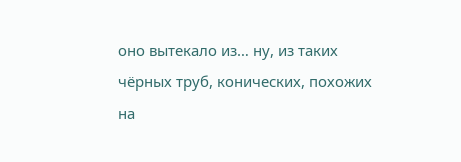оно вытекало из… ну, из таких чёрных труб, конических, похожих на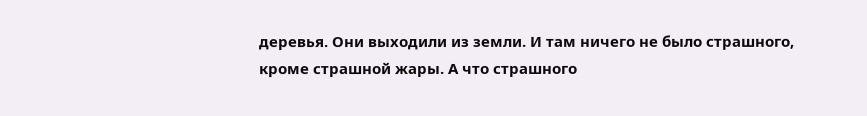деревья. Они выходили из земли. И там ничего не было страшного, кроме страшной жары. А что страшного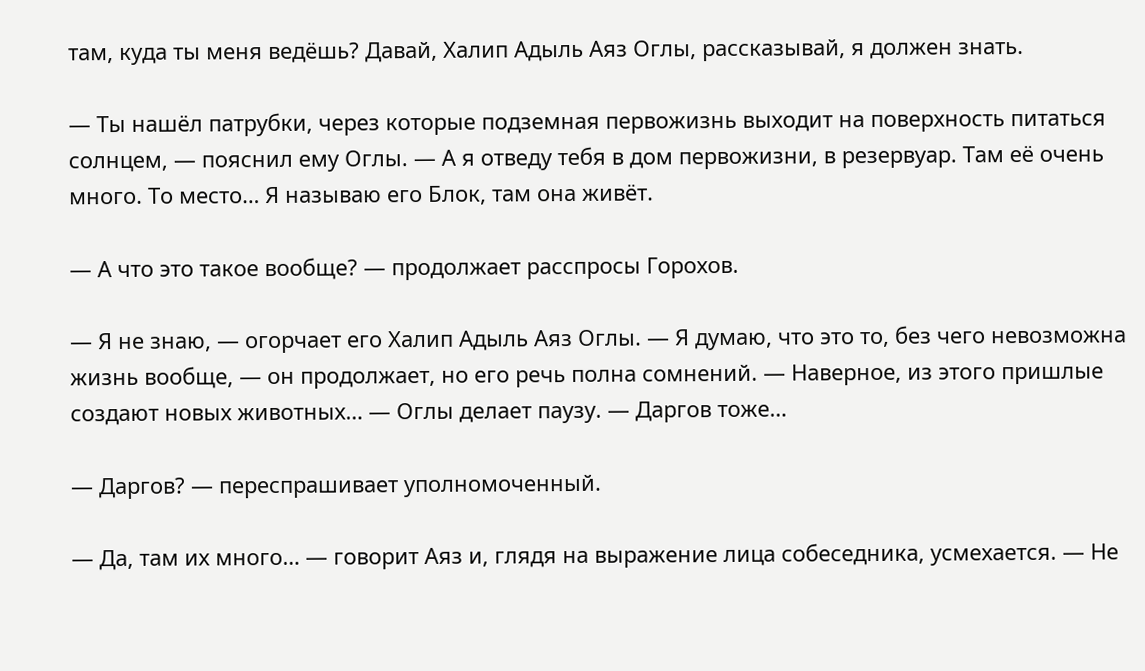там, куда ты меня ведёшь? Давай, Халип Адыль Аяз Оглы, рассказывай, я должен знать.

— Ты нашёл патрубки, через которые подземная первожизнь выходит на поверхность питаться солнцем, — пояснил ему Оглы. — А я отведу тебя в дом первожизни, в резервуар. Там её очень много. То место… Я называю его Блок, там она живёт.

— А что это такое вообще? — продолжает расспросы Горохов.

— Я не знаю, — огорчает его Халип Адыль Аяз Оглы. — Я думаю, что это то, без чего невозможна жизнь вообще, — он продолжает, но его речь полна сомнений. — Наверное, из этого пришлые создают новых животных… — Оглы делает паузу. — Даргов тоже…

— Даргов? — переспрашивает уполномоченный.

— Да, там их много… — говорит Аяз и, глядя на выражение лица собеседника, усмехается. — Не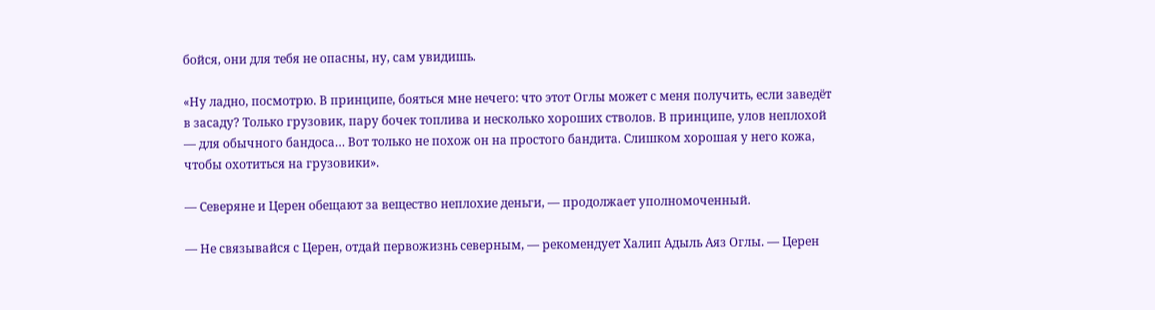бойся, они для тебя не опасны, ну, сам увидишь.

«Ну ладно, посмотрю. В принципе, бояться мне нечего: что этот Оглы может с меня получить, если заведёт в засаду? Только грузовик, пару бочек топлива и несколько хороших стволов. В принципе, улов неплохой — для обычного бандоса… Вот только не похож он на простого бандита. Слишком хорошая у него кожа, чтобы охотиться на грузовики».

— Северяне и Церен обещают за вещество неплохие деньги, — продолжает уполномоченный.

— Не связывайся с Церен, отдай первожизнь северным, — рекомендует Халип Адыль Аяз Оглы. — Церен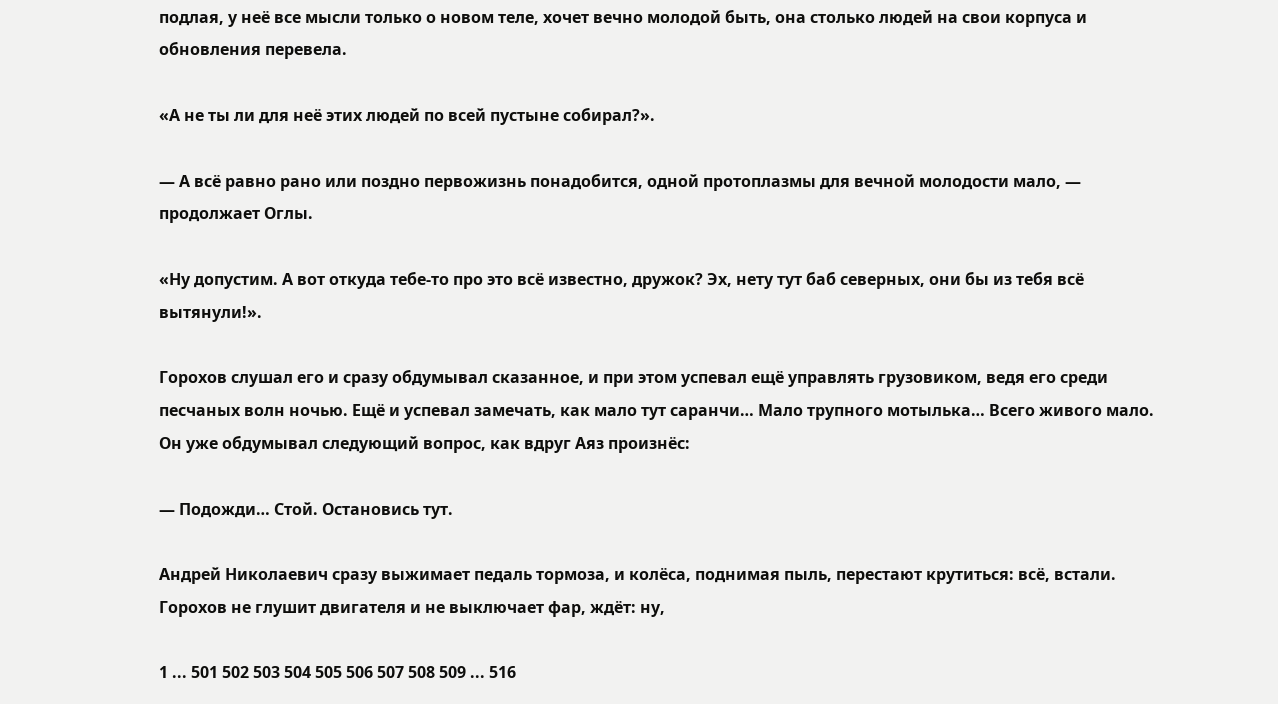подлая, у неё все мысли только о новом теле, хочет вечно молодой быть, она столько людей на свои корпуса и обновления перевела.

«А не ты ли для неё этих людей по всей пустыне собирал?».

— А всё равно рано или поздно первожизнь понадобится, одной протоплазмы для вечной молодости мало, — продолжает Оглы.

«Ну допустим. А вот откуда тебе-то про это всё известно, дружок? Эх, нету тут баб северных, они бы из тебя всё вытянули!».

Горохов слушал его и сразу обдумывал сказанное, и при этом успевал ещё управлять грузовиком, ведя его среди песчаных волн ночью. Ещё и успевал замечать, как мало тут саранчи… Мало трупного мотылька… Всего живого мало. Он уже обдумывал следующий вопрос, как вдруг Аяз произнёс:

— Подожди… Стой. Остановись тут.

Андрей Николаевич сразу выжимает педаль тормоза, и колёса, поднимая пыль, перестают крутиться: всё, встали. Горохов не глушит двигателя и не выключает фар, ждёт: ну,

1 ... 501 502 503 504 505 506 507 508 509 ... 516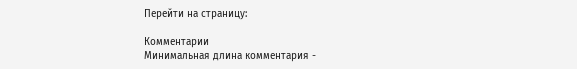Перейти на страницу:

Комментарии
Минимальная длина комментария -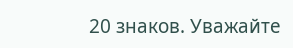20 знаков. Уважайте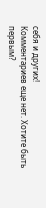себя и других!
Комментариев еще нет. Хотите быть первым?